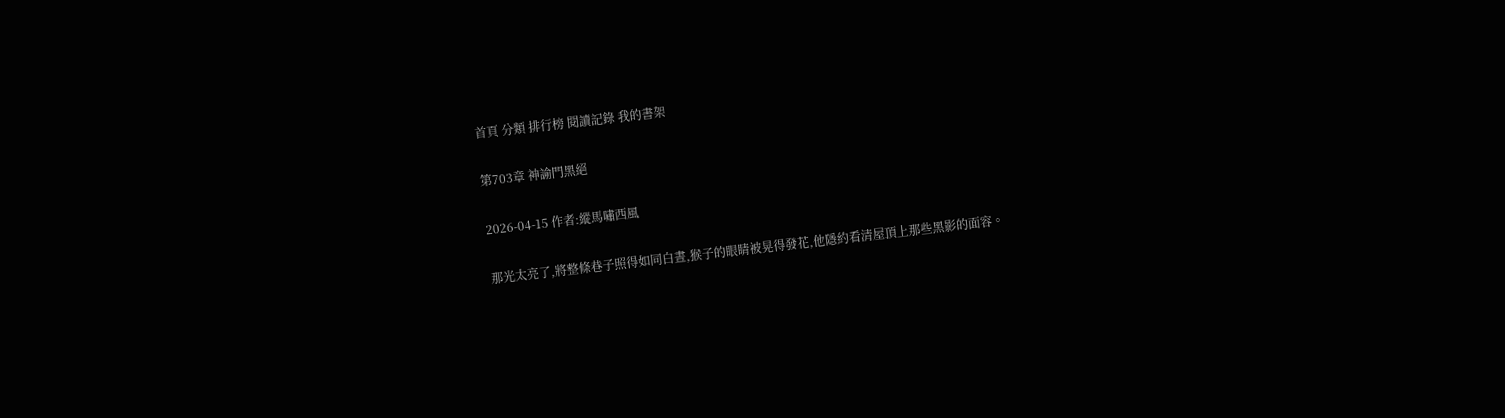首頁 分類 排行榜 閱讀記錄 我的書架

第703章 神諭門黑絕

2026-04-15 作者:縱馬嘯西風

那光太亮了,將整條巷子照得如同白晝,猴子的眼睛被晃得發花,他隱約看清屋頂上那些黑影的面容。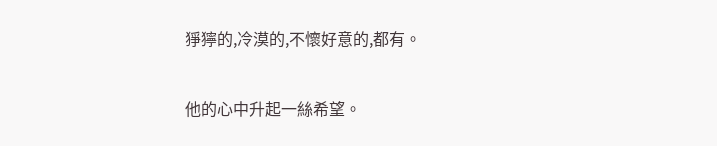猙獰的,冷漠的,不懷好意的,都有。

他的心中升起一絲希望。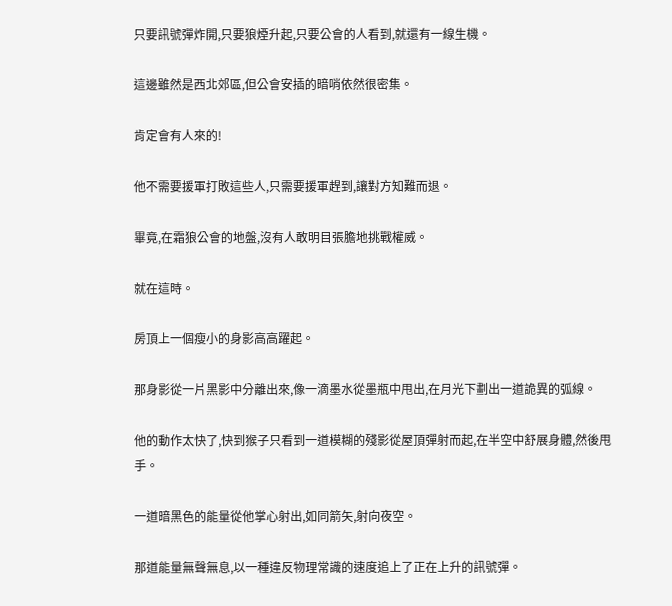只要訊號彈炸開,只要狼煙升起,只要公會的人看到,就還有一線生機。

這邊雖然是西北郊區,但公會安插的暗哨依然很密集。

肯定會有人來的!

他不需要援軍打敗這些人,只需要援軍趕到,讓對方知難而退。

畢竟,在霜狼公會的地盤,沒有人敢明目張膽地挑戰權威。

就在這時。

房頂上一個瘦小的身影高高躍起。

那身影從一片黑影中分離出來,像一滴墨水從墨瓶中甩出,在月光下劃出一道詭異的弧線。

他的動作太快了,快到猴子只看到一道模糊的殘影從屋頂彈射而起,在半空中舒展身體,然後甩手。

一道暗黑色的能量從他掌心射出,如同箭矢,射向夜空。

那道能量無聲無息,以一種違反物理常識的速度追上了正在上升的訊號彈。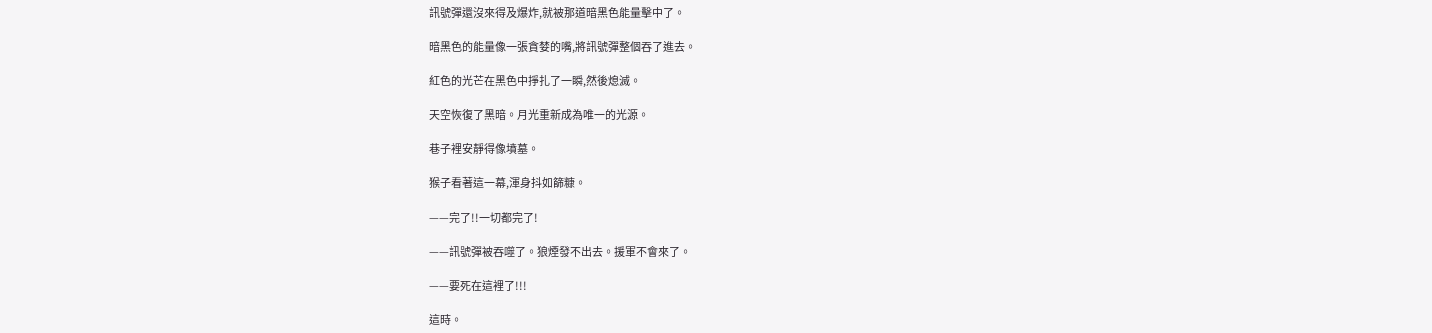訊號彈還沒來得及爆炸,就被那道暗黑色能量擊中了。

暗黑色的能量像一張貪婪的嘴,將訊號彈整個吞了進去。

紅色的光芒在黑色中掙扎了一瞬,然後熄滅。

天空恢復了黑暗。月光重新成為唯一的光源。

巷子裡安靜得像墳墓。

猴子看著這一幕,渾身抖如篩糠。

——完了!!一切都完了!

——訊號彈被吞噬了。狼煙發不出去。援軍不會來了。

——要死在這裡了!!!

這時。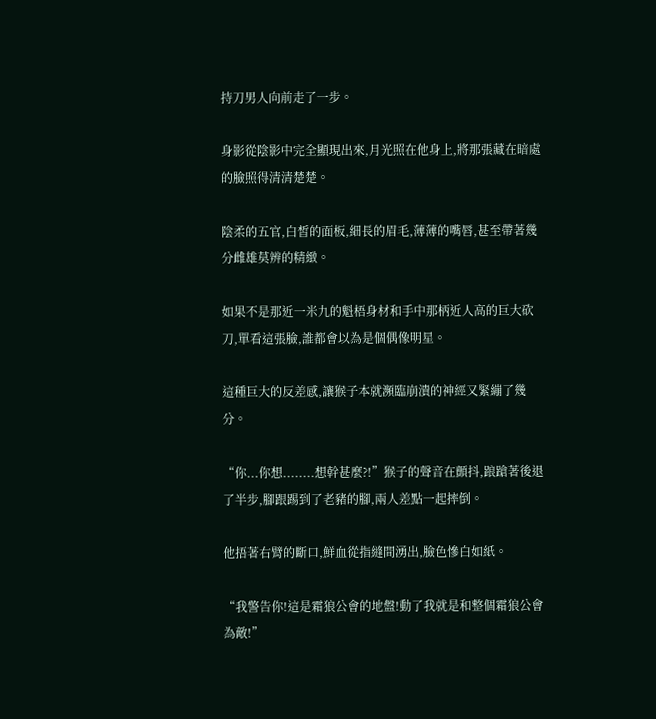持刀男人向前走了一步。

身影從陰影中完全顯現出來,月光照在他身上,將那張藏在暗處的臉照得清清楚楚。

陰柔的五官,白皙的面板,細長的眉毛,薄薄的嘴唇,甚至帶著幾分雌雄莫辨的精緻。

如果不是那近一米九的魁梧身材和手中那柄近人高的巨大砍刀,單看這張臉,誰都會以為是個偶像明星。

這種巨大的反差感,讓猴子本就瀕臨崩潰的神經又緊繃了幾分。

“你...你想........想幹甚麼?!”猴子的聲音在顫抖,踉蹌著後退了半步,腳跟踢到了老豬的腳,兩人差點一起摔倒。

他捂著右臂的斷口,鮮血從指縫間湧出,臉色慘白如紙。

“我警告你!這是霜狼公會的地盤!動了我就是和整個霜狼公會為敵!”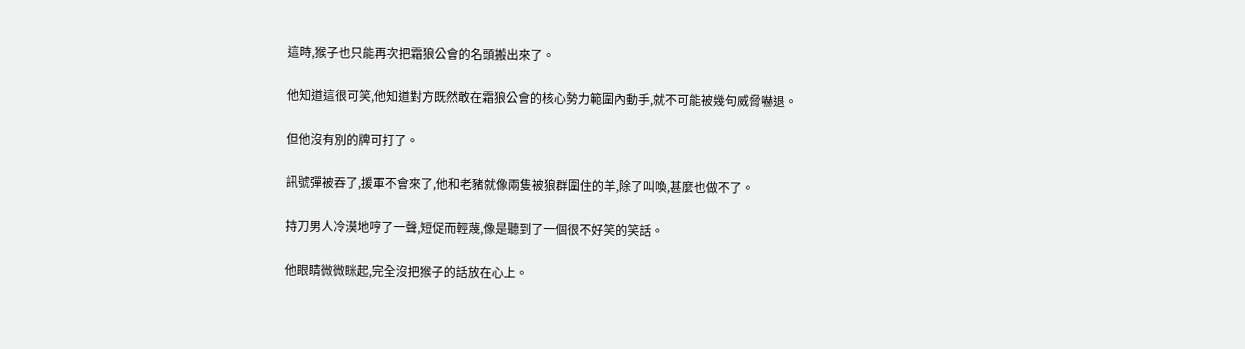這時,猴子也只能再次把霜狼公會的名頭搬出來了。

他知道這很可笑,他知道對方既然敢在霜狼公會的核心勢力範圍內動手,就不可能被幾句威脅嚇退。

但他沒有別的牌可打了。

訊號彈被吞了,援軍不會來了,他和老豬就像兩隻被狼群圍住的羊,除了叫喚,甚麼也做不了。

持刀男人冷漠地哼了一聲,短促而輕蔑,像是聽到了一個很不好笑的笑話。

他眼睛微微眯起,完全沒把猴子的話放在心上。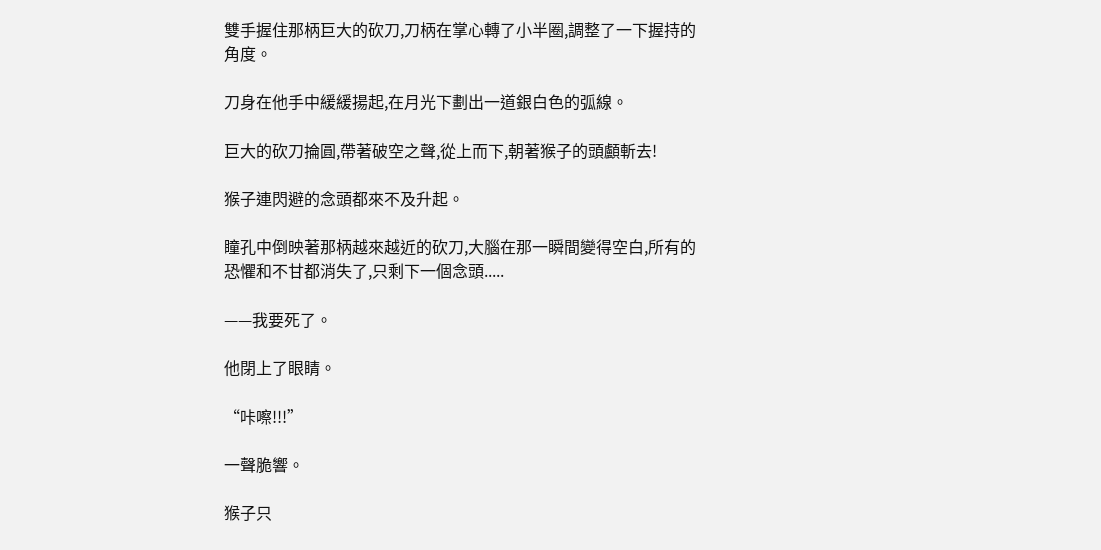雙手握住那柄巨大的砍刀,刀柄在掌心轉了小半圈,調整了一下握持的角度。

刀身在他手中緩緩揚起,在月光下劃出一道銀白色的弧線。

巨大的砍刀掄圓,帶著破空之聲,從上而下,朝著猴子的頭顱斬去!

猴子連閃避的念頭都來不及升起。

瞳孔中倒映著那柄越來越近的砍刀,大腦在那一瞬間變得空白,所有的恐懼和不甘都消失了,只剩下一個念頭.....

——我要死了。

他閉上了眼睛。

“咔嚓!!!”

一聲脆響。

猴子只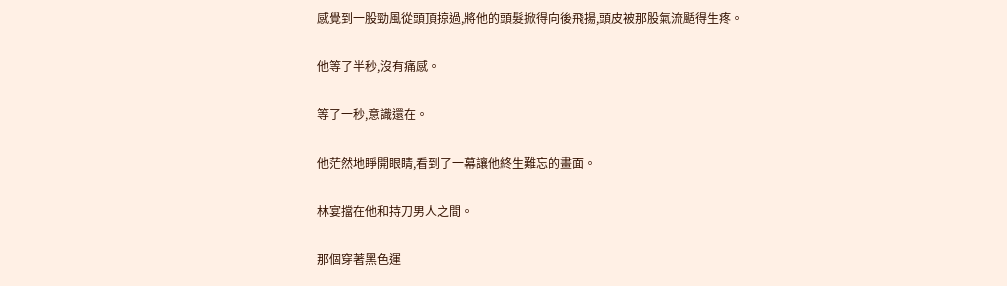感覺到一股勁風從頭頂掠過,將他的頭髮掀得向後飛揚,頭皮被那股氣流颳得生疼。

他等了半秒,沒有痛感。

等了一秒,意識還在。

他茫然地睜開眼睛,看到了一幕讓他終生難忘的畫面。

林宴擋在他和持刀男人之間。

那個穿著黑色運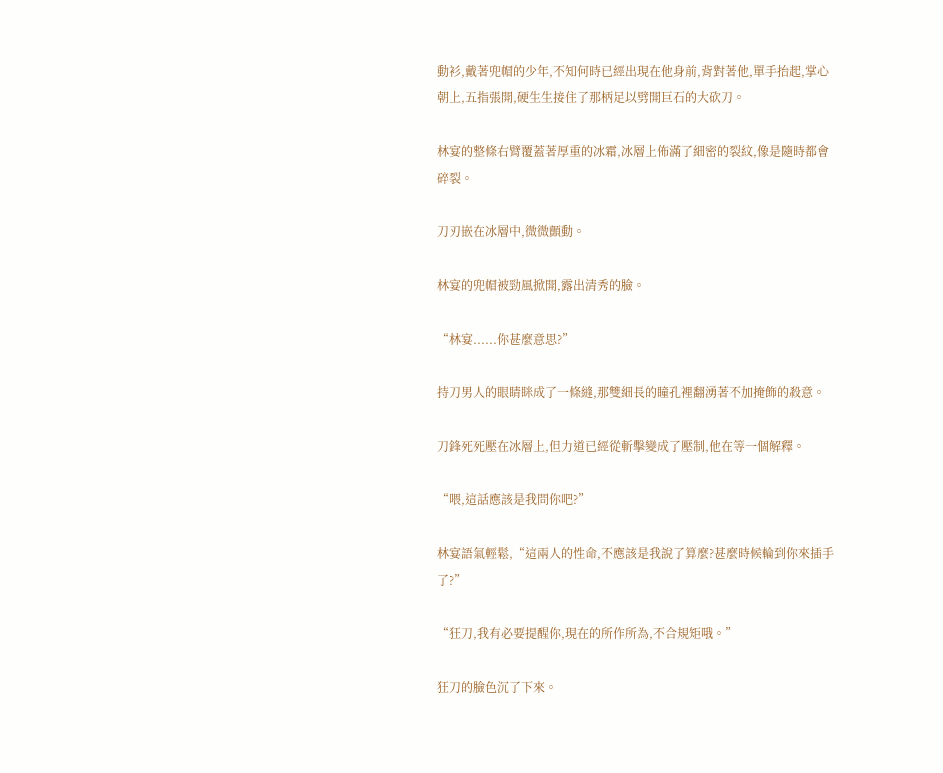動衫,戴著兜帽的少年,不知何時已經出現在他身前,背對著他,單手抬起,掌心朝上,五指張開,硬生生接住了那柄足以劈開巨石的大砍刀。

林宴的整條右臂覆蓋著厚重的冰霜,冰層上佈滿了細密的裂紋,像是隨時都會碎裂。

刀刃嵌在冰層中,微微顫動。

林宴的兜帽被勁風掀開,露出清秀的臉。

“林宴......你甚麼意思?”

持刀男人的眼睛眯成了一條縫,那雙細長的瞳孔裡翻湧著不加掩飾的殺意。

刀鋒死死壓在冰層上,但力道已經從斬擊變成了壓制,他在等一個解釋。

“喂,這話應該是我問你吧?”

林宴語氣輕鬆,“這兩人的性命,不應該是我說了算麼?甚麼時候輪到你來插手了?”

“狂刀,我有必要提醒你,現在的所作所為,不合規矩哦。”

狂刀的臉色沉了下來。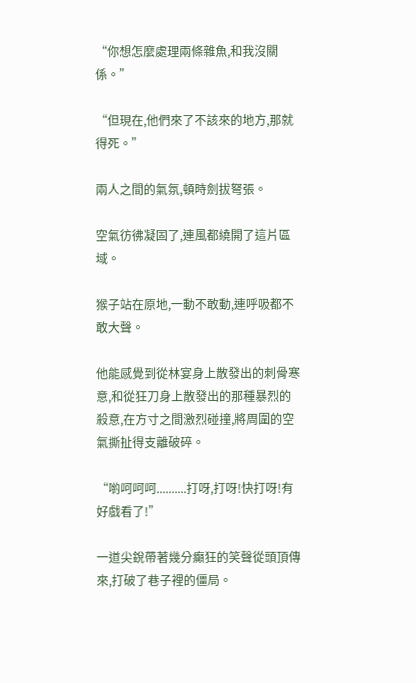“你想怎麼處理兩條雜魚,和我沒關係。”

“但現在,他們來了不該來的地方,那就得死。”

兩人之間的氣氛,頓時劍拔弩張。

空氣彷彿凝固了,連風都繞開了這片區域。

猴子站在原地,一動不敢動,連呼吸都不敢大聲。

他能感覺到從林宴身上散發出的刺骨寒意,和從狂刀身上散發出的那種暴烈的殺意,在方寸之間激烈碰撞,將周圍的空氣撕扯得支離破碎。

“喲呵呵呵..........打呀,打呀!快打呀!有好戲看了!”

一道尖銳帶著幾分癲狂的笑聲從頭頂傳來,打破了巷子裡的僵局。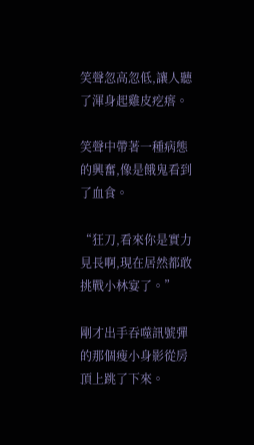笑聲忽高忽低,讓人聽了渾身起雞皮疙瘩。

笑聲中帶著一種病態的興奮,像是餓鬼看到了血食。

“狂刀,看來你是實力見長啊,現在居然都敢挑戰小林宴了。”

剛才出手吞噬訊號彈的那個瘦小身影從房頂上跳了下來。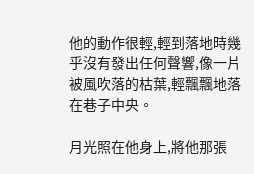他的動作很輕,輕到落地時幾乎沒有發出任何聲響,像一片被風吹落的枯葉,輕飄飄地落在巷子中央。

月光照在他身上,將他那張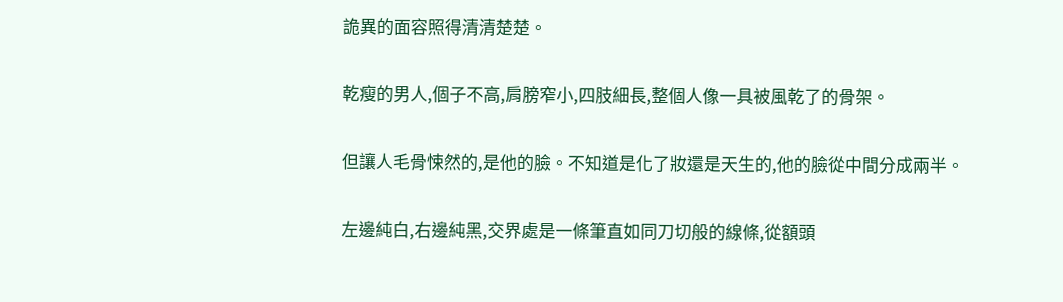詭異的面容照得清清楚楚。

乾瘦的男人,個子不高,肩膀窄小,四肢細長,整個人像一具被風乾了的骨架。

但讓人毛骨悚然的,是他的臉。不知道是化了妝還是天生的,他的臉從中間分成兩半。

左邊純白,右邊純黑,交界處是一條筆直如同刀切般的線條,從額頭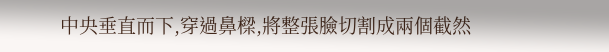中央垂直而下,穿過鼻樑,將整張臉切割成兩個截然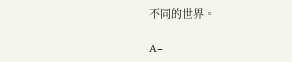不同的世界。

A−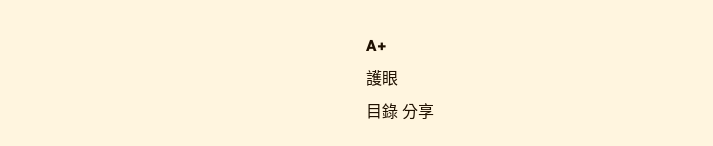A+
護眼
目錄 分享